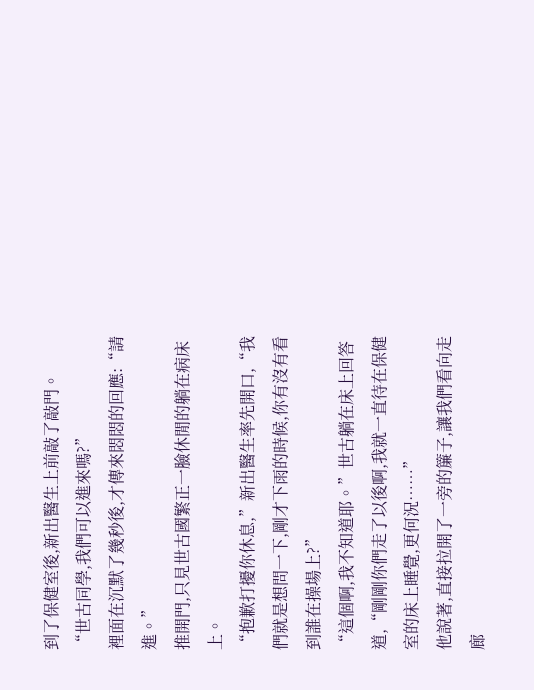到了保健室後,新出醫生上前敲了敲門。
“世古同學,我們可以進來嗎?”
裡面在沉默了幾秒後,才傳來悶悶的回應:“請進。”
推開門,只見世古國繁正一臉休閒的躺在病床上。
“抱歉打擾你休息,”新出醫生率先開口,“我們就是想問一下,剛才下雨的時候,你有沒有看到誰在操場上?”
“這個啊,我不知道耶。”世古躺在床上回答道,“剛剛你們走了以後啊,我就一直待在保健室的床上睡覺,更何況……”
他說著,直接拉開了一旁的簾子,讓我們看向走廊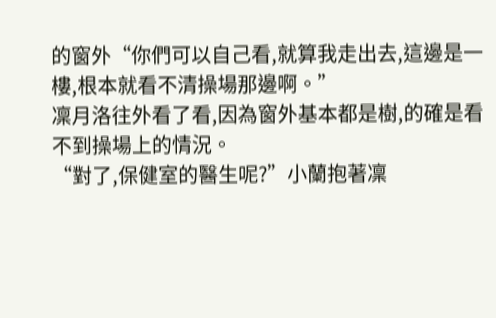的窗外“你們可以自己看,就算我走出去,這邊是一樓,根本就看不清操場那邊啊。”
凜月洛往外看了看,因為窗外基本都是樹,的確是看不到操場上的情況。
“對了,保健室的醫生呢?”小蘭抱著凜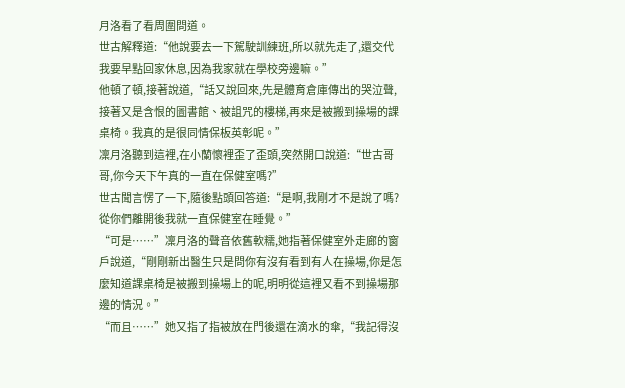月洛看了看周圍問道。
世古解釋道:“他說要去一下駕駛訓練班,所以就先走了,還交代我要早點回家休息,因為我家就在學校旁邊嘛。”
他頓了頓,接著說道,“話又說回來,先是體育倉庫傳出的哭泣聲,接著又是含恨的圖書館、被詛咒的樓梯,再來是被搬到操場的課桌椅。我真的是很同情保板英彰呢。”
凜月洛聽到這裡,在小蘭懷裡歪了歪頭,突然開口說道:“世古哥哥,你今天下午真的一直在保健室嗎?”
世古聞言愣了一下,隨後點頭回答道:“是啊,我剛才不是說了嗎?從你們離開後我就一直保健室在睡覺。”
“可是……”凜月洛的聲音依舊軟糯,她指著保健室外走廊的窗戶說道,“剛剛新出醫生只是問你有沒有看到有人在操場,你是怎麼知道課桌椅是被搬到操場上的呢,明明從這裡又看不到操場那邊的情況。”
“而且……”她又指了指被放在門後還在滴水的傘,“我記得沒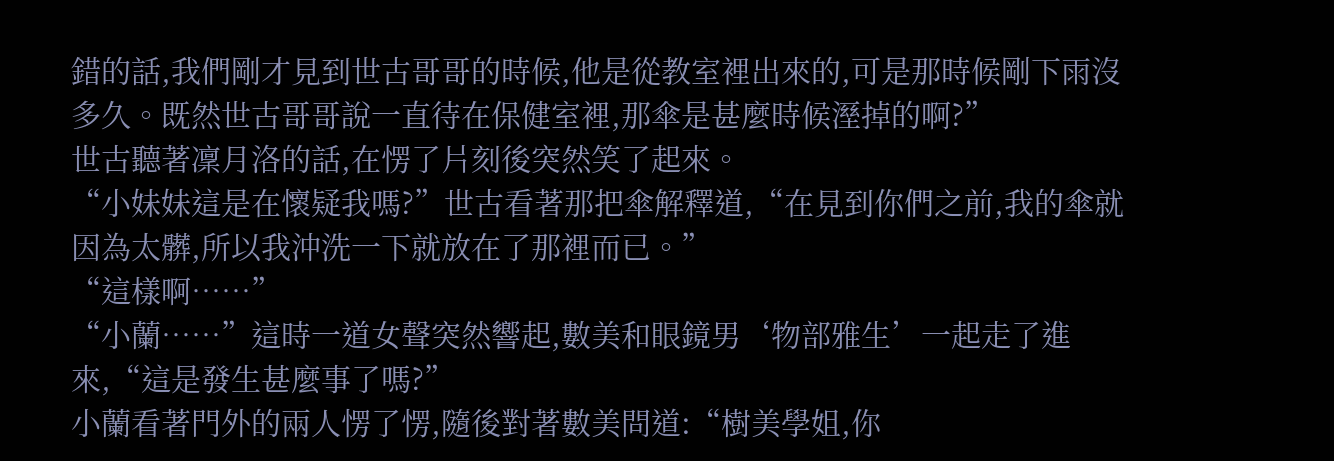錯的話,我們剛才見到世古哥哥的時候,他是從教室裡出來的,可是那時候剛下雨沒多久。既然世古哥哥說一直待在保健室裡,那傘是甚麼時候溼掉的啊?”
世古聽著凜月洛的話,在愣了片刻後突然笑了起來。
“小妹妹這是在懷疑我嗎?”世古看著那把傘解釋道,“在見到你們之前,我的傘就因為太髒,所以我沖洗一下就放在了那裡而已。”
“這樣啊……”
“小蘭……”這時一道女聲突然響起,數美和眼鏡男‘物部雅生’一起走了進來,“這是發生甚麼事了嗎?”
小蘭看著門外的兩人愣了愣,隨後對著數美問道:“樹美學姐,你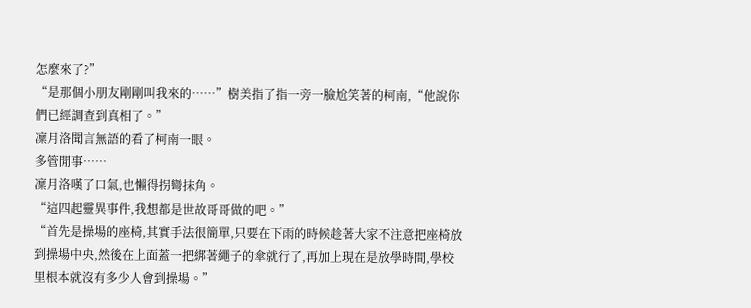怎麼來了?”
“是那個小朋友剛剛叫我來的……”樹美指了指一旁一臉尬笑著的柯南,“他說你們已經調查到真相了。”
凜月洛聞言無語的看了柯南一眼。
多管閒事……
凜月洛嘆了口氣,也懶得拐彎抹角。
“這四起靈異事件,我想都是世故哥哥做的吧。”
“首先是操場的座椅,其實手法很簡單,只要在下雨的時候趁著大家不注意把座椅放到操場中央,然後在上面蓋一把綁著繩子的傘就行了,再加上現在是放學時間,學校里根本就沒有多少人會到操場。”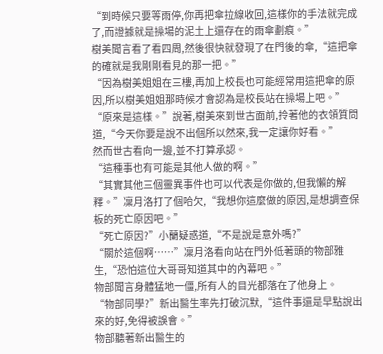“到時候只要等雨停,你再把傘拉線收回,這樣你的手法就完成了,而證據就是操場的泥土上還存在的雨傘劃痕。”
樹美聞言看了看四周,然後很快就發現了在門後的傘,“這把傘的確就是我剛剛看見的那一把。”
“因為樹美姐姐在三樓,再加上校長也可能經常用這把傘的原因,所以樹美姐姐那時候才會認為是校長站在操場上吧。”
“原來是這樣。”說著,樹美來到世古面前,拎著他的衣領質問道,“今天你要是說不出個所以然來,我一定讓你好看。”
然而世古看向一邊,並不打算承認。
“這種事也有可能是其他人做的啊。”
“其實其他三個靈異事件也可以代表是你做的,但我懶的解釋。”凜月洛打了個哈欠,“我想你這麼做的原因,是想調查保板的死亡原因吧。”
“死亡原因?”小蘭疑惑道,“不是說是意外嗎?”
“關於這個啊……”凜月洛看向站在門外低著頭的物部雅生,“恐怕這位大哥哥知道其中的內幕吧。”
物部聞言身體猛地一僵,所有人的目光都落在了他身上。
“物部同學?”新出醫生率先打破沉默,“這件事還是早點說出來的好,免得被誤會。”
物部聽著新出醫生的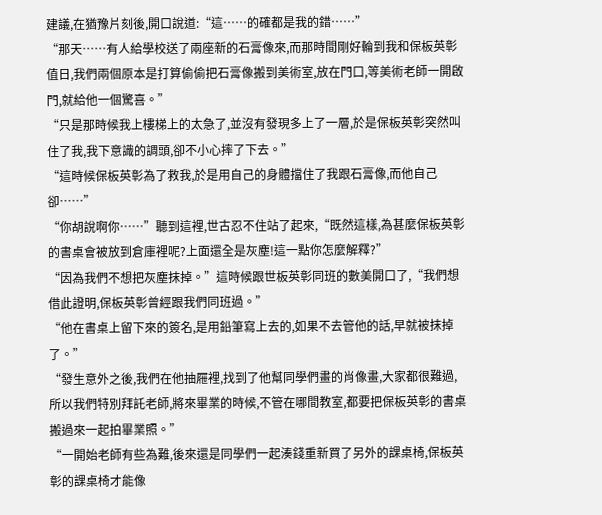建議,在猶豫片刻後,開口說道:“這……的確都是我的錯……”
“那天……有人給學校送了兩座新的石膏像來,而那時間剛好輪到我和保板英彰值日,我們兩個原本是打算偷偷把石膏像搬到美術室,放在門口,等美術老師一開啟門,就給他一個驚喜。”
“只是那時候我上樓梯上的太急了,並沒有發現多上了一層,於是保板英彰突然叫住了我,我下意識的調頭,卻不小心摔了下去。”
“這時候保板英彰為了救我,於是用自己的身體擋住了我跟石膏像,而他自己卻……”
“你胡說啊你……”聽到這裡,世古忍不住站了起來,“既然這樣,為甚麼保板英彰的書桌會被放到倉庫裡呢?上面還全是灰塵!這一點你怎麼解釋?”
“因為我們不想把灰塵抹掉。”這時候跟世板英彰同班的數美開口了,“我們想借此證明,保板英彰曾經跟我們同班過。”
“他在書桌上留下來的簽名,是用鉛筆寫上去的,如果不去管他的話,早就被抹掉了。”
“發生意外之後,我們在他抽屜裡,找到了他幫同學們畫的肖像畫,大家都很難過,所以我們特別拜託老師,將來畢業的時候,不管在哪間教室,都要把保板英彰的書桌搬過來一起拍畢業照。”
“一開始老師有些為難,後來還是同學們一起湊錢重新買了另外的課桌椅,保板英彰的課桌椅才能像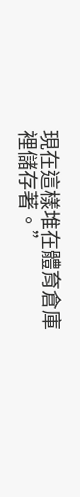現在這樣堆在體育倉庫裡儲存著。”